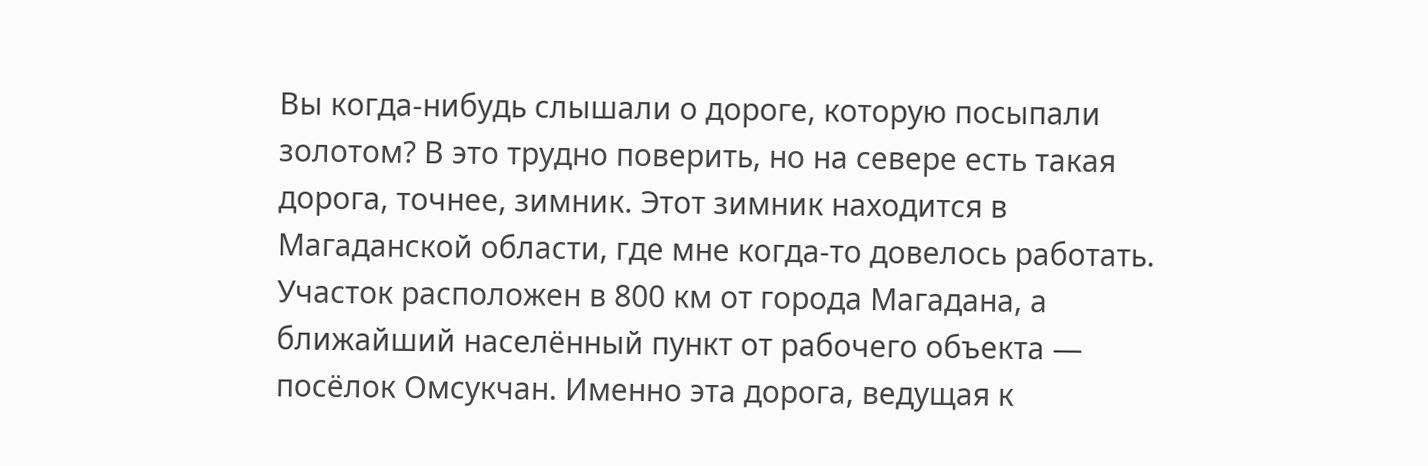Вы когда-нибудь слышали о дороге, которую посыпали золотом? В это трудно поверить, но на севере есть такая дорога, точнее, зимник. Этот зимник находится в Магаданской области, где мне когда-то довелось работать. Участок расположен в 800 км от города Магадана, а ближайший населённый пункт от рабочего объекта — посёлок Омсукчан. Именно эта дорога, ведущая к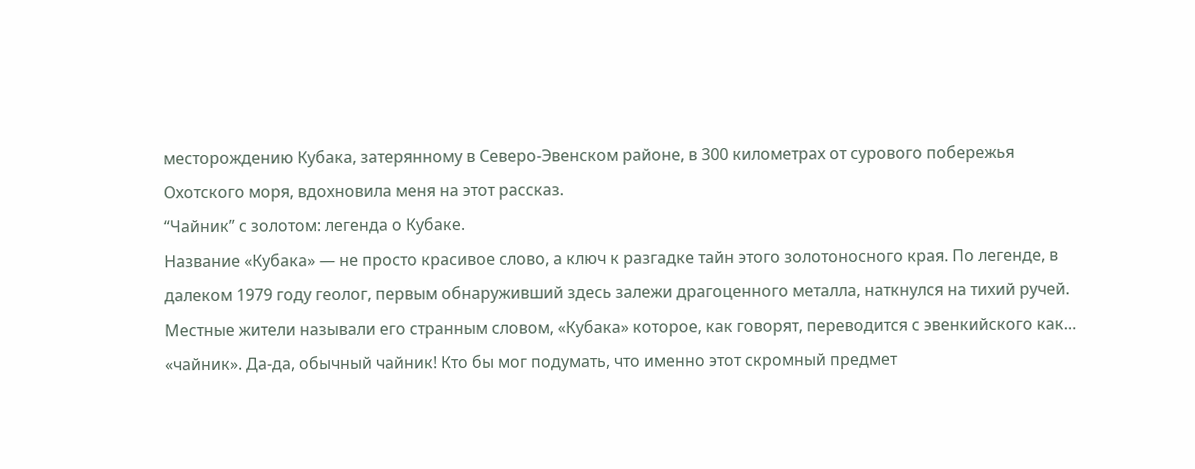месторождению Кубака, затерянному в Северо-Эвенском районе, в 300 километрах от сурового побережья Охотского моря, вдохновила меня на этот рассказ.
“Чайник” с золотом: легенда о Кубаке.
Название «Кубака» — не просто красивое слово, а ключ к разгадке тайн этого золотоносного края. По легенде, в далеком 1979 году геолог, первым обнаруживший здесь залежи драгоценного металла, наткнулся на тихий ручей. Местные жители называли его странным словом, «Кубака» которое, как говорят, переводится с эвенкийского как… «чайник». Да-да, обычный чайник! Кто бы мог подумать, что именно этот скромный предмет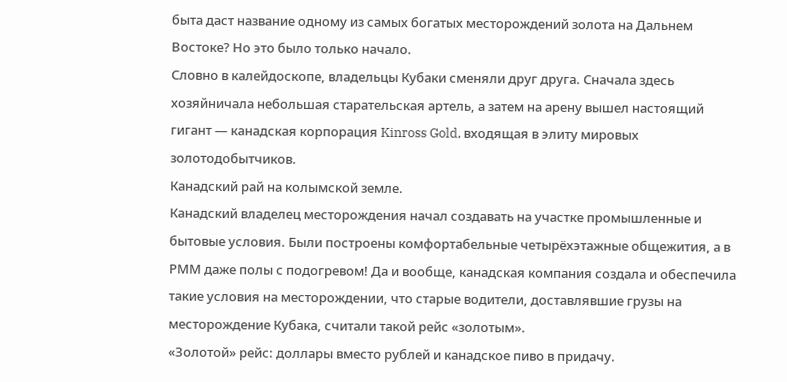быта даст название одному из самых богатых месторождений золота на Дальнем Востоке? Но это было только начало.
Словно в калейдоскопе, владельцы Кубаки сменяли друг друга. Сначала здесь хозяйничала небольшая старательская артель, а затем на арену вышел настоящий гигант — канадская корпорация Kinross Gold, входящая в элиту мировых золотодобытчиков.
Канадский рай на колымской земле.
Канадский владелец месторождения начал создавать на участке промышленные и бытовые условия. Были построены комфортабельные четырёхэтажные общежития, а в РММ даже полы с подогревом! Да и вообще, канадская компания создала и обеспечила такие условия на месторождении, что старые водители, доставлявшие грузы на месторождение Кубака, считали такой рейс «золотым».
«Золотой» рейс: доллары вместо рублей и канадское пиво в придачу.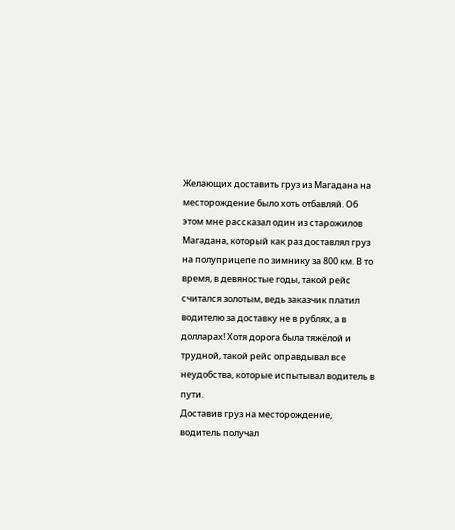Желающих доставить груз из Магадана на месторождение было хоть отбавляй. Об этом мне рассказал один из старожилов Магадана, который как раз доставлял груз на полуприцепе по зимнику за 800 км. В то время, в девяностые годы, такой рейс считался золотым, ведь заказчик платил водителю за доставку не в рублях, а в долларах! Хотя дорога была тяжёлой и трудной, такой рейс оправдывал все неудобства, которые испытывал водитель в пути.
Доставив груз на месторождение, водитель получал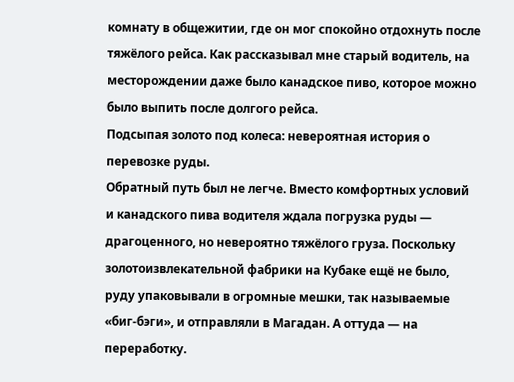комнату в общежитии, где он мог спокойно отдохнуть после тяжёлого рейса. Как рассказывал мне старый водитель, на месторождении даже было канадское пиво, которое можно было выпить после долгого рейса.
Подсыпая золото под колеса: невероятная история о перевозке руды.
Обратный путь был не легче. Вместо комфортных условий и канадского пива водителя ждала погрузка руды — драгоценного, но невероятно тяжёлого груза. Поскольку золотоизвлекательной фабрики на Кубаке ещё не было, руду упаковывали в огромные мешки, так называемые «биг-бэги», и отправляли в Магадан. А оттуда — на переработку.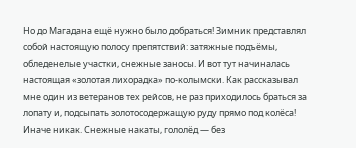Но до Магадана ещё нужно было добраться! Зимник представлял собой настоящую полосу препятствий: затяжные подъёмы, обледенелые участки, снежные заносы. И вот тут начиналась настоящая «золотая лихорадка» по-колымски. Как рассказывал мне один из ветеранов тех рейсов, не раз приходилось браться за лопату и, подсыпать золотосодержащую руду прямо под колёса! Иначе никак. Снежные накаты, гололёд — без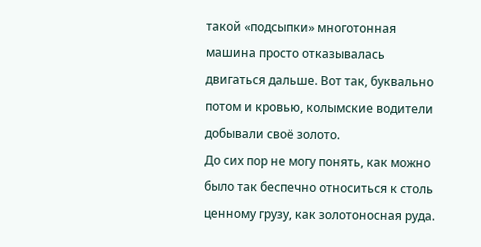такой «подсыпки» многотонная машина просто отказывалась двигаться дальше. Вот так, буквально потом и кровью, колымские водители добывали своё золото.
До сих пор не могу понять, как можно было так беспечно относиться к столь ценному грузу, как золотоносная руда.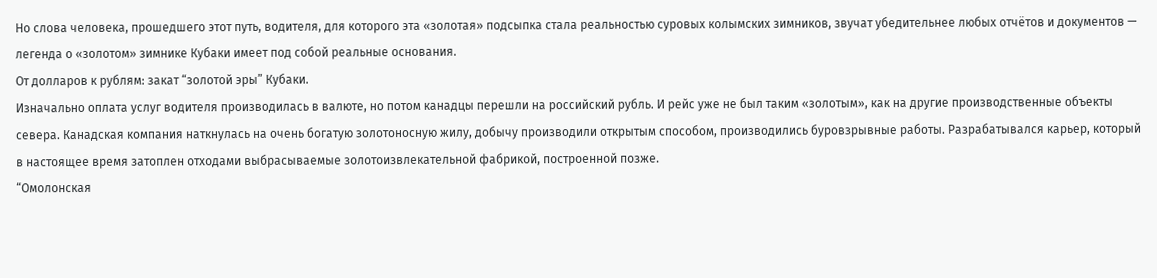Но слова человека, прошедшего этот путь, водителя, для которого эта «золотая» подсыпка стала реальностью суровых колымских зимников, звучат убедительнее любых отчётов и документов — легенда о «золотом» зимнике Кубаки имеет под собой реальные основания.
От долларов к рублям: закат “золотой эры” Кубаки.
Изначально оплата услуг водителя производилась в валюте, но потом канадцы перешли на российский рубль. И рейс уже не был таким «золотым», как на другие производственные объекты севера. Канадская компания наткнулась на очень богатую золотоносную жилу, добычу производили открытым способом, производились буровзрывные работы. Разрабатывался карьер, который в настоящее время затоплен отходами выбрасываемые золотоизвлекательной фабрикой, построенной позже.
“Омолонская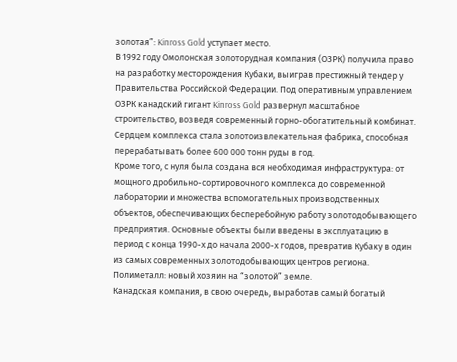золотая”: Kinross Gold уступает место.
В 1992 году Омолонская золоторудная компания (ОЗРК) получила право на разработку месторождения Кубаки, выиграв престижный тендер у Правительства Российской Федерации. Под оперативным управлением ОЗРК канадский гигант Kinross Gold развернул масштабное строительство, возведя современный горно-обогатительный комбинат. Сердцем комплекса стала золотоизвлекательная фабрика, способная перерабатывать более 600 000 тонн руды в год.
Кроме того, с нуля была создана вся необходимая инфраструктура: от мощного дробильно-сортировочного комплекса до современной лаборатории и множества вспомогательных производственных объектов, обеспечивающих бесперебойную работу золотодобывающего предприятия. Основные объекты были введены в эксплуатацию в период с конца 1990-х до начала 2000-х годов, превратив Кубаку в один из самых современных золотодобывающих центров региона.
Полиметалл: новый хозяин на “золотой” земле.
Канадская компания, в свою очередь, выработав самый богатый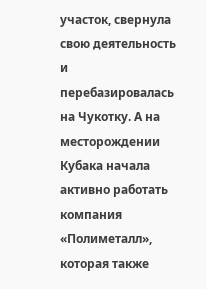участок, свернула свою деятельность и перебазировалась на Чукотку. А на месторождении Кубака начала активно работать компания «Полиметалл», которая также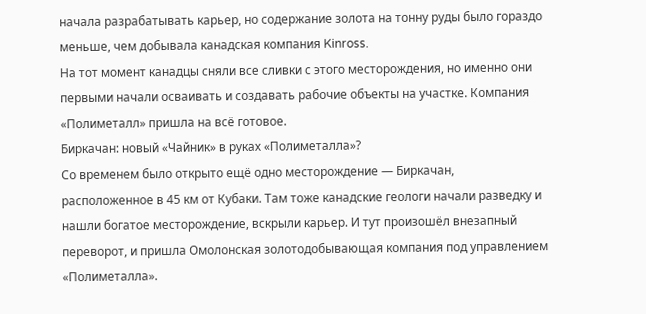начала разрабатывать карьер, но содержание золота на тонну руды было гораздо меньше, чем добывала канадская компания Kinross.
На тот момент канадцы сняли все сливки с этого месторождения, но именно они первыми начали осваивать и создавать рабочие объекты на участке. Компания «Полиметалл» пришла на всё готовое.
Биркачан: новый «Чайник» в руках «Полиметалла»?
Со временем было открыто ещё одно месторождение — Биркачан, расположенное в 45 км от Кубаки. Там тоже канадские геологи начали разведку и нашли богатое месторождение, вскрыли карьер. И тут произошёл внезапный переворот, и пришла Омолонская золотодобывающая компания под управлением «Полиметалла».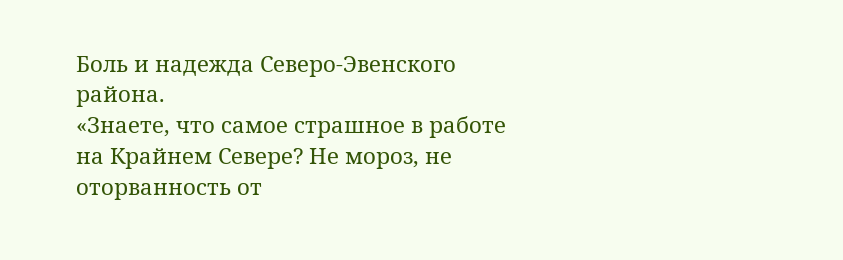Боль и надежда Северо-Эвенского района.
«Знаете, что самое страшное в работе на Крайнем Севере? Не мороз, не оторванность от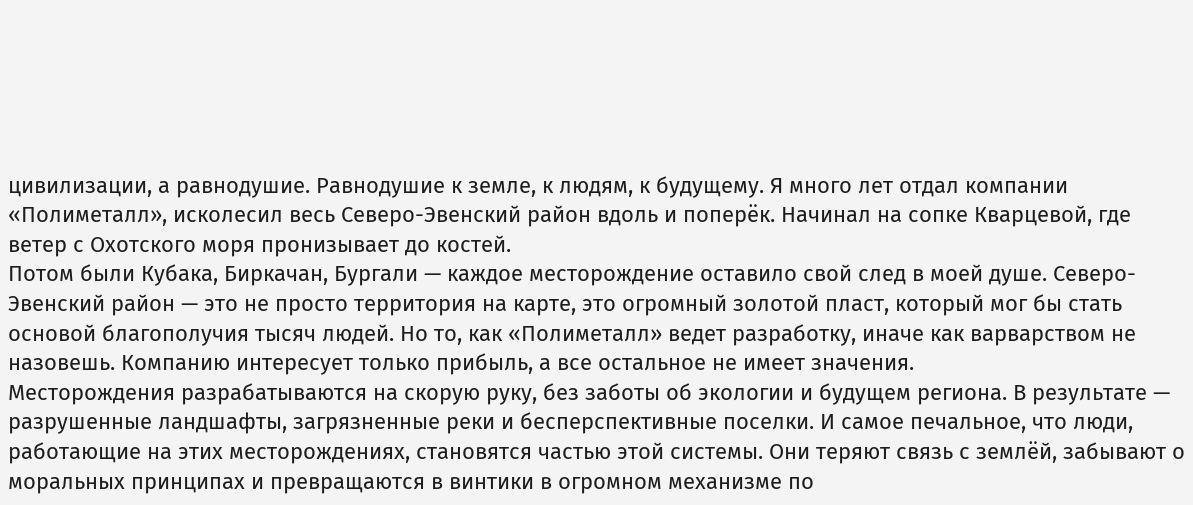цивилизации, а равнодушие. Равнодушие к земле, к людям, к будущему. Я много лет отдал компании «Полиметалл», исколесил весь Северо-Эвенский район вдоль и поперёк. Начинал на сопке Кварцевой, где ветер с Охотского моря пронизывает до костей.
Потом были Кубака, Биркачан, Бургали — каждое месторождение оставило свой след в моей душе. Северо-Эвенский район — это не просто территория на карте, это огромный золотой пласт, который мог бы стать основой благополучия тысяч людей. Но то, как «Полиметалл» ведет разработку, иначе как варварством не назовешь. Компанию интересует только прибыль, а все остальное не имеет значения.
Месторождения разрабатываются на скорую руку, без заботы об экологии и будущем региона. В результате — разрушенные ландшафты, загрязненные реки и бесперспективные поселки. И самое печальное, что люди, работающие на этих месторождениях, становятся частью этой системы. Они теряют связь с землёй, забывают о моральных принципах и превращаются в винтики в огромном механизме по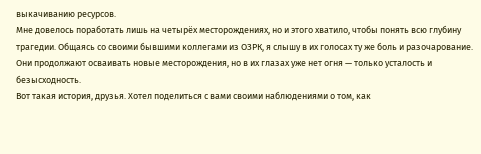выкачиванию ресурсов.
Мне довелось поработать лишь на четырёх месторождениях, но и этого хватило, чтобы понять всю глубину трагедии. Общаясь со своими бывшими коллегами из ОЗРК, я слышу в их голосах ту же боль и разочарование. Они продолжают осваивать новые месторождения, но в их глазах уже нет огня — только усталость и безысходность.
Вот такая история, друзья. Хотел поделиться с вами своими наблюдениями о том, как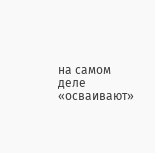на самом деле «осваивают»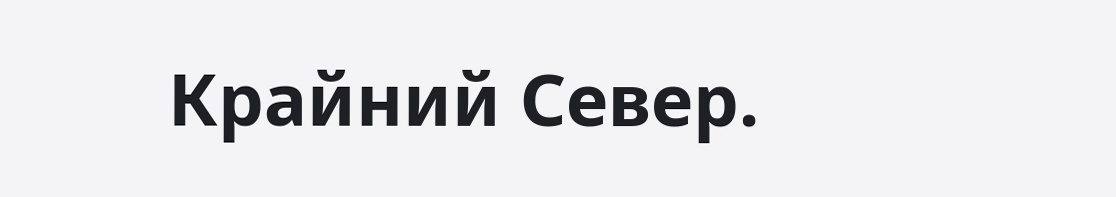Крайний Север.